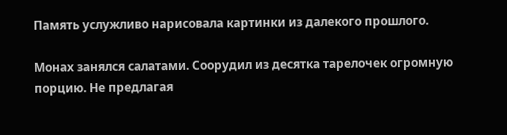Память услужливо нарисовала картинки из далекого прошлого.

Монах занялся салатами. Соорудил из десятка тарелочек огромную порцию. Не предлагая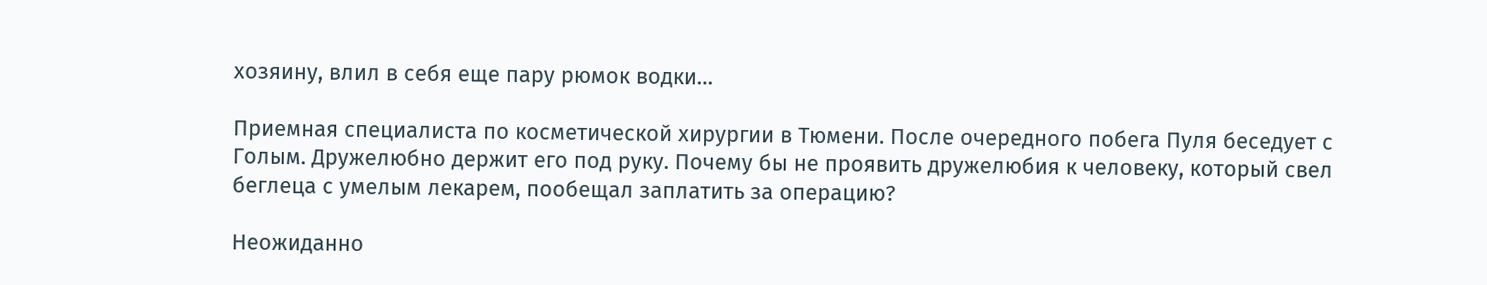хозяину, влил в себя еще пару рюмок водки…

Приемная специалиста по косметической хирургии в Тюмени. После очередного побега Пуля беседует с Голым. Дружелюбно держит его под руку. Почему бы не проявить дружелюбия к человеку, который свел беглеца с умелым лекарем, пообещал заплатить за операцию?

Неожиданно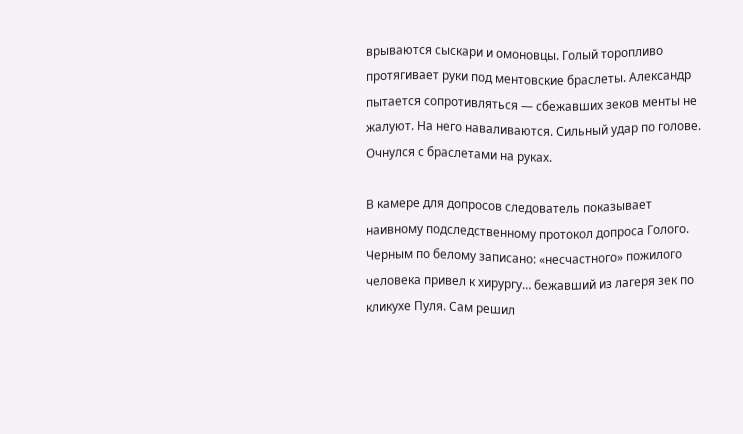врываются сыскари и омоновцы. Голый торопливо протягивает руки под ментовские браслеты. Александр пытается сопротивляться — сбежавших зеков менты не жалуют. На него наваливаются. Сильный удар по голове. Очнулся с браслетами на руках.

В камере для допросов следователь показывает наивному подследственному протокол допроса Голого. Черным по белому записано: «несчастного» пожилого человека привел к хирургу… бежавший из лагеря зек по кликухе Пуля. Сам решил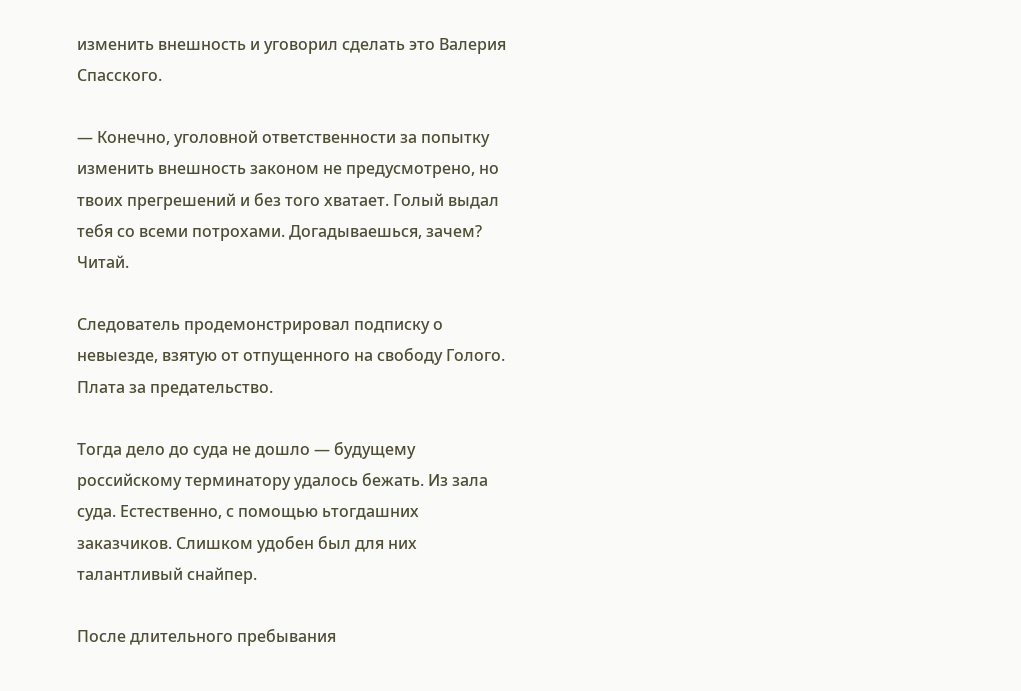изменить внешность и уговорил сделать это Валерия Спасского.

— Конечно, уголовной ответственности за попытку изменить внешность законом не предусмотрено, но твоих прегрешений и без того хватает. Голый выдал тебя со всеми потрохами. Догадываешься, зачем? Читай.

Следователь продемонстрировал подписку о невыезде, взятую от отпущенного на свободу Голого. Плата за предательство.

Тогда дело до суда не дошло — будущему российскому терминатору удалось бежать. Из зала суда. Естественно, с помощью ьтогдашних заказчиков. Слишком удобен был для них талантливый снайпер.

После длительного пребывания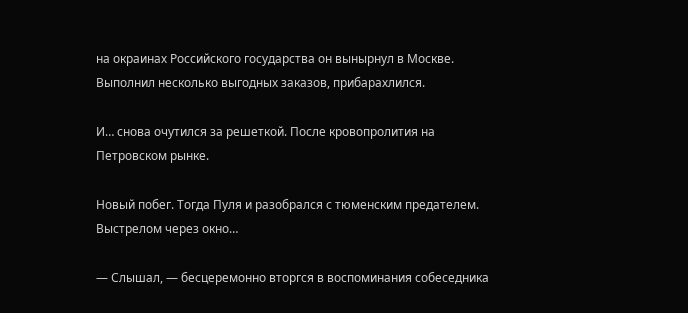на окраинах Российского государства он вынырнул в Москве. Выполнил несколько выгодных заказов, прибарахлился.

И… снова очутился за решеткой. После кровопролития на Петровском рынке.

Новый побег. Тогда Пуля и разобрался с тюменским предателем. Выстрелом через окно…

— Слышал, — бесцеремонно вторгся в воспоминания собеседника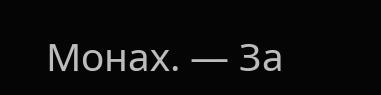Монах. — За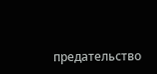предательство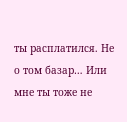ты расплатился. Не о том базар… Или мне ты тоже не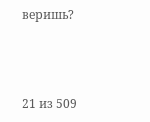веришь?



21 из 509